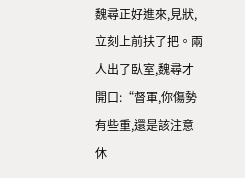魏尋正好進來,見狀,立刻上前扶了把。兩人出了臥室,魏尋才開口:“督軍,你傷勢有些重,還是該注意休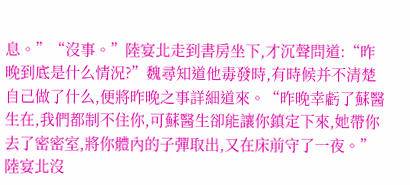息。”“沒事。”陸宴北走到書房坐下,才沉聲問道:“昨晚到底是什么情況?”魏尋知道他毒發時,有時候并不清楚自己做了什么,便將昨晚之事詳細道來。“昨晚幸虧了蘇醫生在,我們都制不住你,可蘇醫生卻能讓你鎮定下來,她帶你去了密密室,將你體內的子彈取出,又在床前守了一夜。”陸宴北沒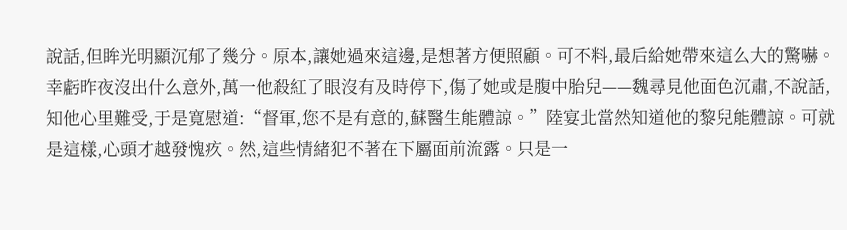說話,但眸光明顯沉郁了幾分。原本,讓她過來這邊,是想著方便照顧。可不料,最后給她帶來這么大的驚嚇。幸虧昨夜沒出什么意外,萬一他殺紅了眼沒有及時停下,傷了她或是腹中胎兒——魏尋見他面色沉肅,不說話,知他心里難受,于是寬慰道:“督軍,您不是有意的,蘇醫生能體諒。”陸宴北當然知道他的黎兒能體諒。可就是這樣,心頭才越發愧疚。然,這些情緒犯不著在下屬面前流露。只是一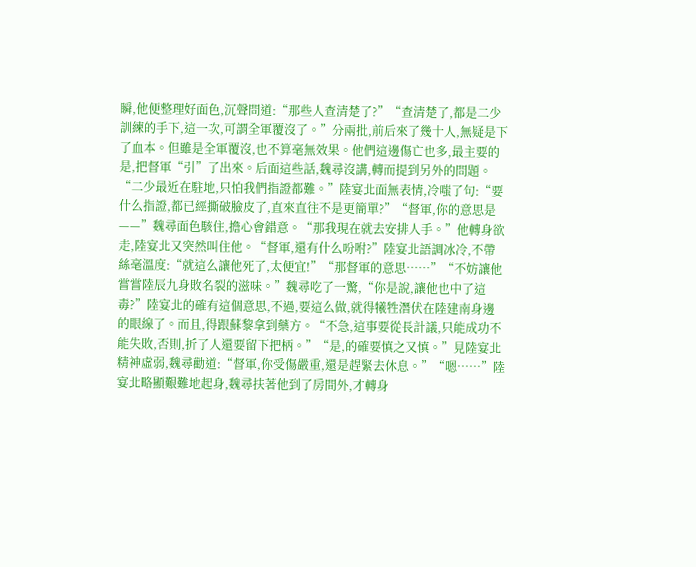瞬,他便整理好面色,沉聲問道:“那些人查清楚了?”“查清楚了,都是二少訓練的手下,這一次,可謂全軍覆沒了。”分兩批,前后來了幾十人,無疑是下了血本。但雖是全軍覆沒,也不算毫無效果。他們這邊傷亡也多,最主要的是,把督軍“引”了出來。后面這些話,魏尋沒講,轉而提到另外的問題。“二少最近在駐地,只怕我們指證都難。”陸宴北面無表情,冷嗤了句:“要什么指證,都已經撕破臉皮了,直來直往不是更簡單?”“督軍,你的意思是——”魏尋面色駭住,擔心會錯意。“那我現在就去安排人手。”他轉身欲走,陸宴北又突然叫住他。“督軍,還有什么吩咐?”陸宴北語調冰冷,不帶絲毫溫度:“就這么讓他死了,太便宜!”“那督軍的意思……”“不妨讓他嘗嘗陸辰九身敗名裂的滋味。”魏尋吃了一驚,“你是說,讓他也中了這毒?”陸宴北的確有這個意思,不過,要這么做,就得犧牲潛伏在陸建南身邊的眼線了。而且,得跟蘇黎拿到藥方。“不急,這事要從長計議,只能成功不能失敗,否則,折了人還要留下把柄。”“是,的確要慎之又慎。”見陸宴北精神虛弱,魏尋勸道:“督軍,你受傷嚴重,還是趕緊去休息。”“嗯……”陸宴北略顯艱難地起身,魏尋扶著他到了房間外,才轉身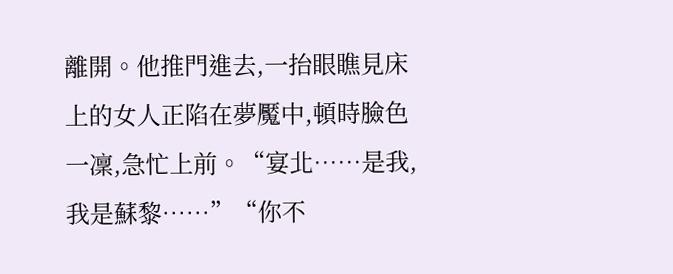離開。他推門進去,一抬眼瞧見床上的女人正陷在夢魘中,頓時臉色一凜,急忙上前。“宴北……是我,我是蘇黎……”“你不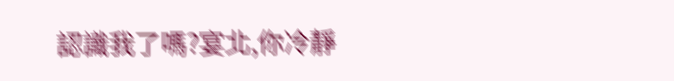認識我了嗎?宴北,你冷靜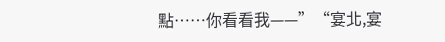點……你看看我——”“宴北,宴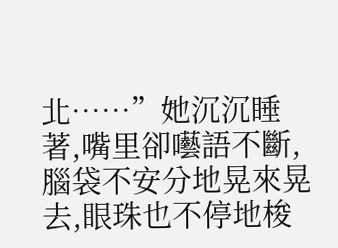北……”她沉沉睡著,嘴里卻囈語不斷,腦袋不安分地晃來晃去,眼珠也不停地梭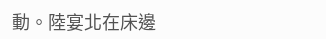動。陸宴北在床邊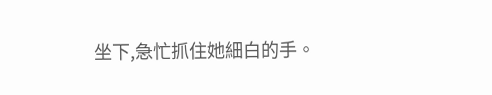坐下,急忙抓住她細白的手。